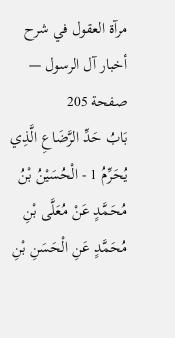مرآة العقول في شرح أخبار آل الرسول — صفحة 205
بَابُ حَدِّ الرَّضَاعِ الَّذِي يُحَرِّمُ 1 - الْحُسَيْنُ بْنُ مُحَمَّدٍ عَنْ مُعَلَّى بْنِ مُحَمَّدٍ عَنِ الْحَسَنِ بْنِ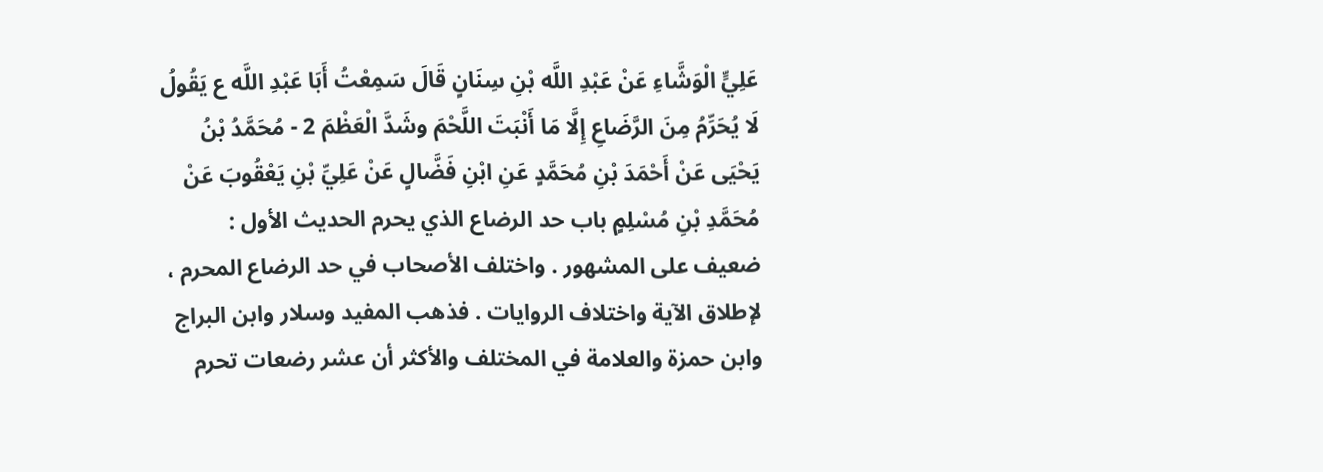عَلِيٍّ الْوَشَّاءِ عَنْ عَبْدِ اللَّه بْنِ سِنَانٍ قَالَ سَمِعْتُ أَبَا عَبْدِ اللَّه ع يَقُولُ لَا يُحَرِّمُ مِنَ الرَّضَاعِ إِلَّا مَا أَنْبَتَ اللَّحْمَ وشَدَّ الْعَظْمَ 2 - مُحَمَّدُ بْنُ يَحْيَى عَنْ أَحْمَدَ بْنِ مُحَمَّدٍ عَنِ ابْنِ فَضَّالٍ عَنْ عَلِيِّ بْنِ يَعْقُوبَ عَنْ مُحَمَّدِ بْنِ مُسْلِمٍ باب حد الرضاع الذي يحرم الحديث الأول : ضعيف على المشهور . واختلف الأصحاب في حد الرضاع المحرم ، لإطلاق الآية واختلاف الروايات . فذهب المفيد وسلار وابن البراج وابن حمزة والعلامة في المختلف والأكثر أن عشر رضعات تحرم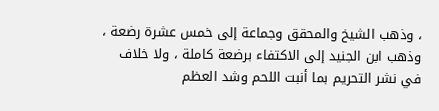، وذهب الشيخ والمحقق وجماعة إلى خمس عشرة رضعة ، وذهب ابن الجنيد إلى الاكتفاء برضعة كاملة ، ولا خلاف في نشر التحريم بما أنبت اللحم وشد العظم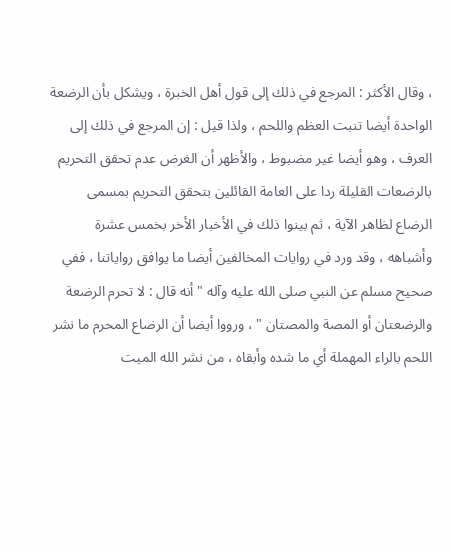، وقال الأكثر : المرجع في ذلك إلى قول أهل الخبرة ، ويشكل بأن الرضعة الواحدة أيضا تنبت العظم واللحم ، ولذا قيل : إن المرجع في ذلك إلى العرف ، وهو أيضا غير مضبوط ، والأظهر أن الغرض عدم تحقق التحريم بالرضعات القليلة ردا على العامة القائلين بتحقق التحريم بمسمى الرضاع لظاهر الآية ، ثم بينوا ذلك في الأخبار الأخر بخمس عشرة وأشباهه ، وقد ورد في روايات المخالفين أيضا ما يوافق رواياتنا ، ففي صحيح مسلم عن النبي صلى الله عليه وآله " أنه قال : لا تحرم الرضعة والرضعتان أو المصة والمصتان " ، ورووا أيضا أن الرضاع المحرم ما نشر اللحم بالراء المهملة أي ما شده وأبقاه ، من نشر الله الميت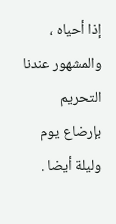إذا أحياه ، والمشهور عندنا التحريم بإرضاع يوم وليلة أيضا .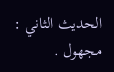الحديث الثاني : مجهول .